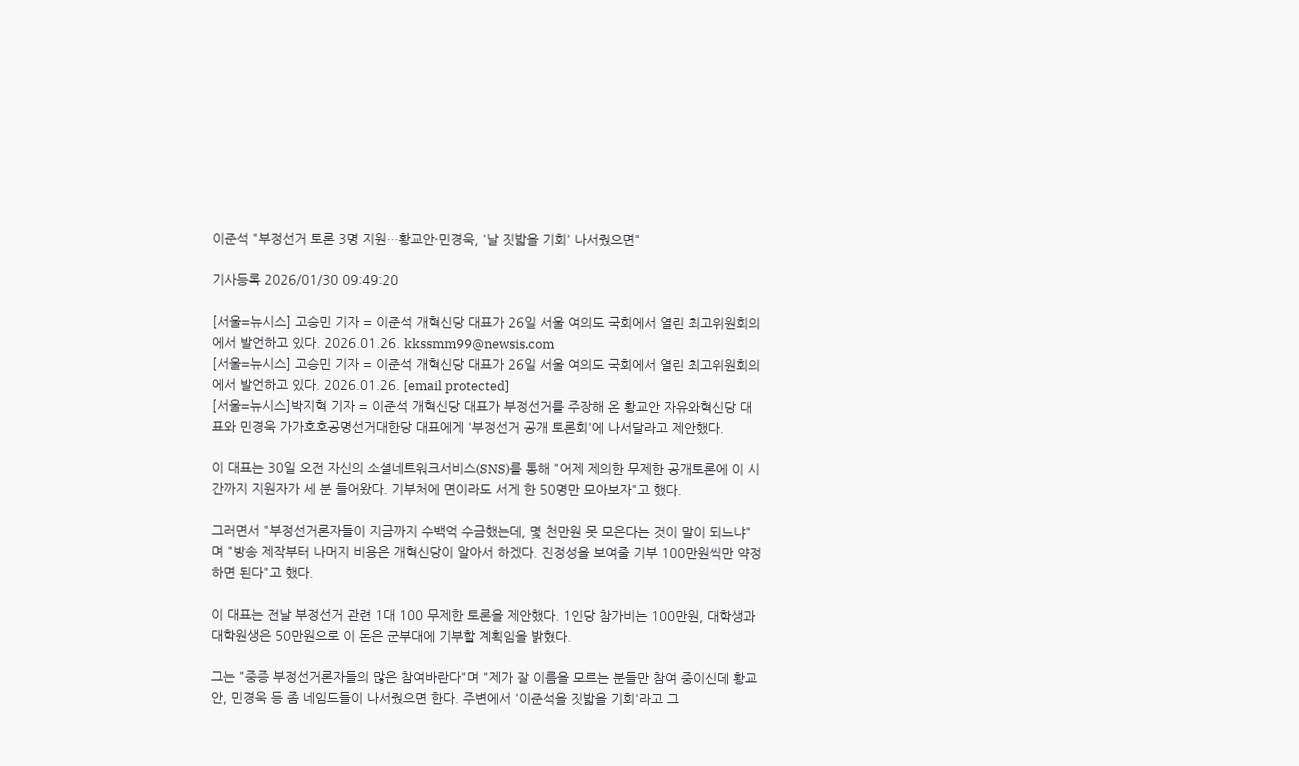이준석 "부정선거 토론 3명 지원…황교안·민경욱, '날 짓밟을 기회' 나서줬으면"

기사등록 2026/01/30 09:49:20

[서울=뉴시스] 고승민 기자 = 이준석 개혁신당 대표가 26일 서울 여의도 국회에서 열린 최고위원회의에서 발언하고 있다. 2026.01.26. kkssmm99@newsis.com
[서울=뉴시스] 고승민 기자 = 이준석 개혁신당 대표가 26일 서울 여의도 국회에서 열린 최고위원회의에서 발언하고 있다. 2026.01.26. [email protected]
[서울=뉴시스]박지혁 기자 = 이준석 개혁신당 대표가 부정선거를 주장해 온 황교안 자유와혁신당 대표와 민경욱 가가호호공명선거대한당 대표에게 '부정선거 공개 토론회'에 나서달라고 제안했다.

이 대표는 30일 오전 자신의 소셜네트워크서비스(SNS)를 통해 "어제 제의한 무제한 공개토론에 이 시간까지 지원자가 세 분 들어왔다. 기부처에 면이라도 서게 한 50명만 모아보자"고 했다.

그러면서 "부정선거론자들이 지금까지 수백억 수금했는데, 몇 천만원 못 모은다는 것이 말이 되느냐"며 "방송 제작부터 나머지 비용은 개혁신당이 알아서 하겠다. 진정성을 보여줄 기부 100만원씩만 약정하면 된다"고 했다.

이 대표는 전날 부정선거 관련 1대 100 무제한 토론을 제안했다. 1인당 참가비는 100만원, 대학생과 대학원생은 50만원으로 이 돈은 군부대에 기부할 계획임을 밝혔다.

그는 "중증 부정선거론자들의 많은 참여바란다"며 "제가 잘 이름을 모르는 분들만 참여 중이신데 황교안, 민경욱 등 좀 네임드들이 나서줬으면 한다. 주변에서 '이준석을 짓밟을 기회'라고 그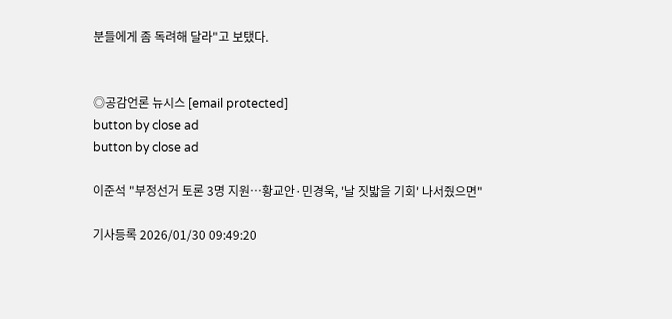분들에게 좀 독려해 달라"고 보탰다.


◎공감언론 뉴시스 [email protected]
button by close ad
button by close ad

이준석 "부정선거 토론 3명 지원…황교안·민경욱, '날 짓밟을 기회' 나서줬으면"

기사등록 2026/01/30 09:49:20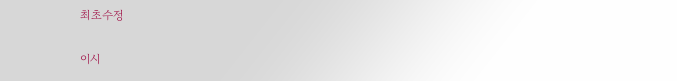최초수정

이시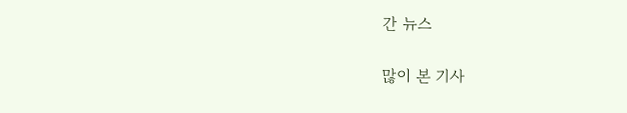간 뉴스

많이 본 기사